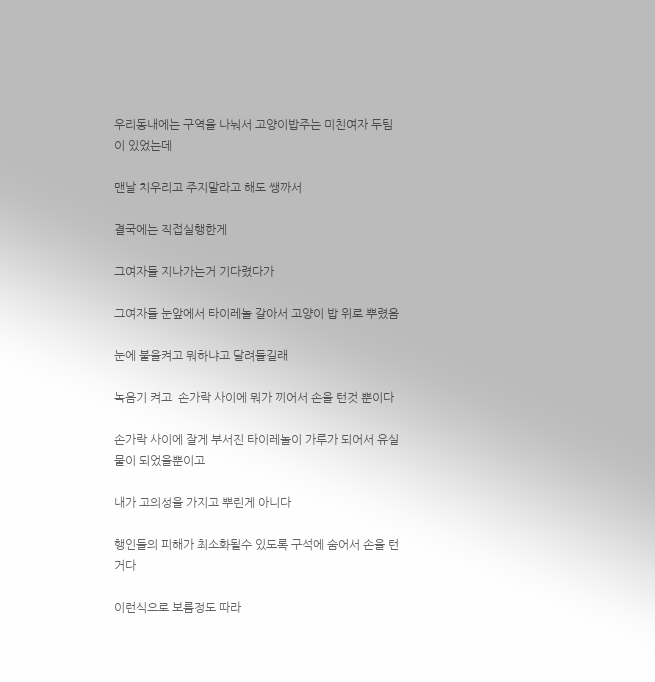우리동내에는 구역을 나눠서 고양이밥주는 미친여자 두팀이 있었는데

맨날 치우리고 주지말라고 해도 쌩까서

결국에는 직접실행한게

그여자들 지나가는거 기다렸다가

그여자들 눈앞에서 타이레놀 갈아서 고양이 밥 위로 뿌렸음

눈에 불을켜고 뭐하냐고 달려들길래

녹음기 켜고  손가락 사이에 뭐가 끼어서 손을 턴것 뿐이다

손가락 사이에 잘게 부서진 타이레놀이 가루가 되어서 유실물이 되었을뿐이고

내가 고의성을 가지고 뿌린게 아니다

행인들의 피해가 최소화될수 있도록 구석에 숨어서 손을 턴거다

이런식으로 보름정도 따라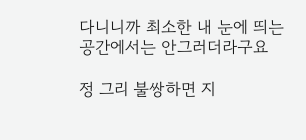다니니까 최소한 내 눈에 띄는공간에서는 안그러더라구요

정 그리 불쌍하면 지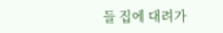들 집에 대려가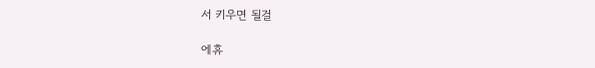서 키우면 될걸

에휴